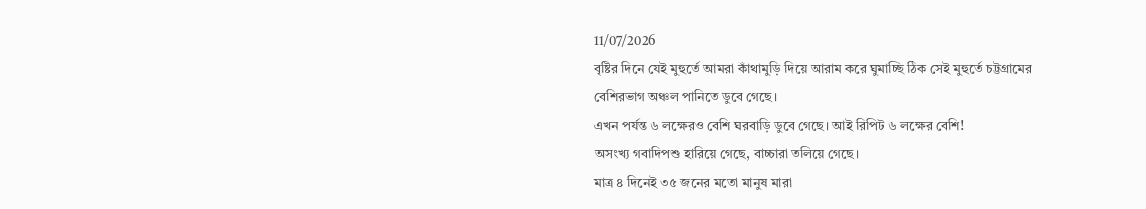11/07/2026
বৃষ্টির দিনে যেই মুহুর্তে আমরা কাঁথামুড়ি দিয়ে আরাম করে ঘুমাচ্ছি ঠিক সেই মুহুর্তে চট্টগ্রামের বেশিরভাগ অঞ্চল পানিতে ডুবে গেছে।
এখন পর্যন্ত ৬ লক্ষেরও বেশি ঘরবাড়ি ডুবে গেছে। আই রিপিট ৬ লক্ষের বেশি!
অসংখ্য গবাদিপশু হারিয়ে গেছে, বাচ্চারা তলিয়ে গেছে।
মাত্র ৪ দিনেই ৩৫ জনের মতো মানুষ মারা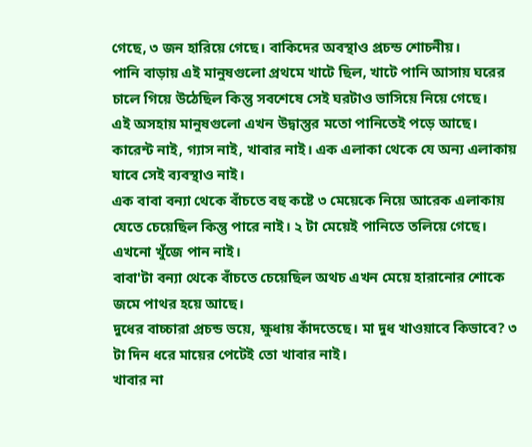গেছে, ৩ জন হারিয়ে গেছে। বাকিদের অবস্থাও প্রচন্ড শোচনীয়।
পানি বাড়ায় এই মানুষগুলো প্রথমে খাটে ছিল, খাটে পানি আসায় ঘরের চালে গিয়ে উঠেছিল কিন্তু সবশেষে সেই ঘরটাও ভাসিয়ে নিয়ে গেছে।
এই অসহায় মানুষগুলো এখন উদ্বাস্তুর মতো পানিতেই পড়ে আছে।
কারেন্ট নাই, গ্যাস নাই, খাবার নাই। এক এলাকা থেকে যে অন্য এলাকায় যাবে সেই ব্যবস্থাও নাই।
এক বাবা বন্যা থেকে বাঁচতে বহু কষ্টে ৩ মেয়েকে নিয়ে আরেক এলাকায় যেতে চেয়েছিল কিন্তু পারে নাই। ২ টা মেয়েই পানিতে তলিয়ে গেছে। এখনো খুঁজে পান নাই।
বাবা'টা বন্যা থেকে বাঁচতে চেয়েছিল অথচ এখন মেয়ে হারানোর শোকে জমে পাথর হয়ে আছে।
দুধের বাচ্চারা প্রচন্ড ভয়ে, ক্ষুধায় কাঁদতেছে। মা দুধ খাওয়াবে কিভাবে? ৩ টা দিন ধরে মায়ের পেটেই তো খাবার নাই।
খাবার না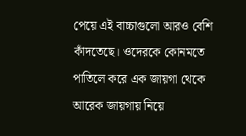পেয়ে এই বাচ্চাগুলো আরও বেশি কাঁদতেছে। ওদেরকে কোনমতে পাতিলে করে এক জায়গা থেকে আরেক জায়গায় নিয়ে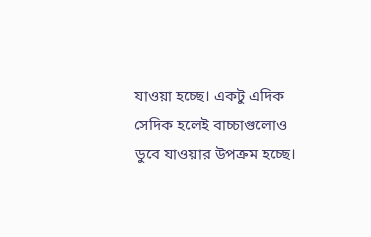যাওয়া হচ্ছে। একটু এদিক সেদিক হলেই বাচ্চাগুলোও ডুবে যাওয়ার উপক্রম হচ্ছে।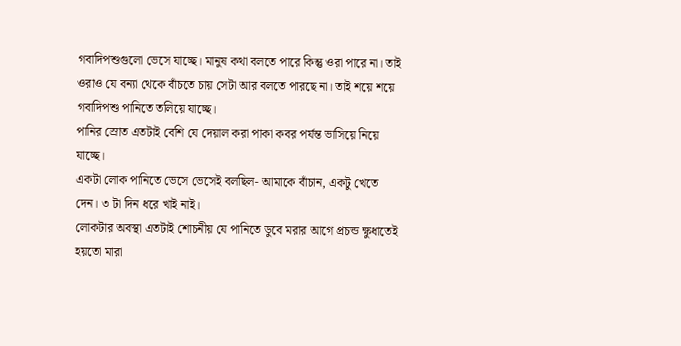গবাদিপশুগুলো ভেসে যাচ্ছে। মানুষ কথা বলতে পারে কিন্তু ওরা পারে না। তাই ওরাও যে বন্যা থেকে বাঁচতে চায় সেটা আর বলতে পারছে না। তাই শয়ে শয়ে গবাদিপশু পানিতে তলিয়ে যাচ্ছে।
পানির স্রোত এতটাই বেশি যে দেয়াল করা পাকা কবর পর্যন্ত ভাসিয়ে নিয়ে যাচ্ছে।
একটা লোক পানিতে ভেসে ভেসেই বলছিল- আমাকে বাঁচান, একটু খেতে দেন। ৩ টা দিন ধরে খাই নাই।
লোকটার অবস্থা এতটাই শোচনীয় যে পানিতে ডুবে মরার আগে প্রচন্ড ক্ষুধাতেই হয়তো মারা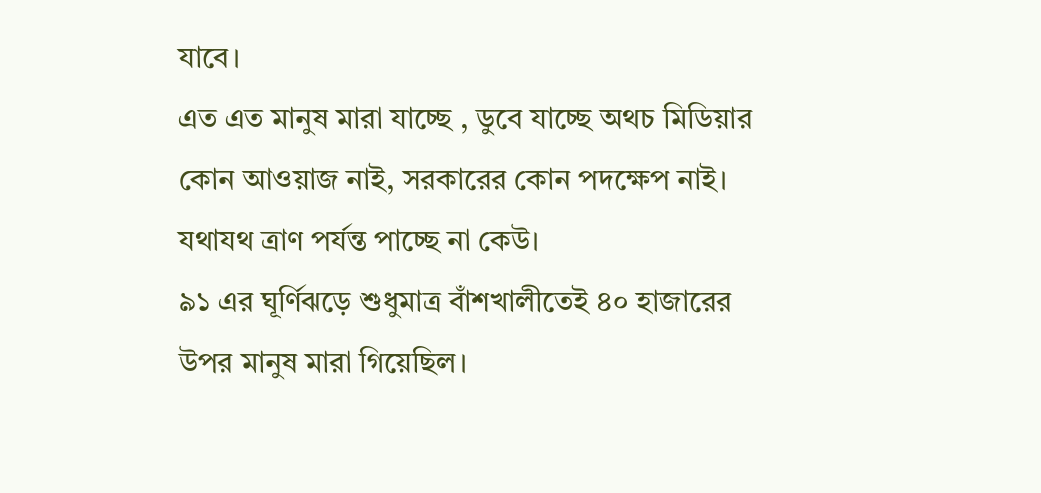যাবে।
এত এত মানুষ মারা যাচ্ছে , ডুবে যাচ্ছে অথচ মিডিয়ার কোন আওয়াজ নাই, সরকারের কোন পদক্ষেপ নাই। যথাযথ ত্রাণ পর্যন্ত পাচ্ছে না কেউ।
৯১ এর ঘূর্ণিঝড়ে শুধুমাত্র বাঁশখালীতেই ৪০ হাজারের উপর মানুষ মারা গিয়েছিল।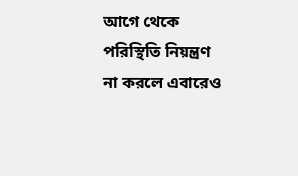আগে থেকে পরিস্থিতি নিয়ন্ত্রণ না করলে এবারেও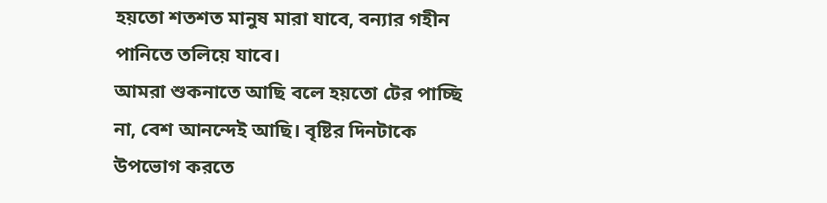হয়তো শতশত মানুষ মারা যাবে, বন্যার গহীন পানিতে তলিয়ে যাবে।
আমরা শুকনাতে আছি বলে হয়তো টের পাচ্ছি না, বেশ আনন্দেই আছি। বৃষ্টির দিনটাকে উপভোগ করতে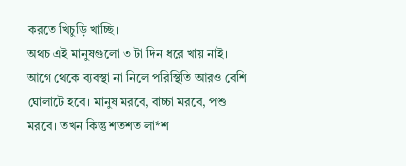করতে খিচুড়ি খাচ্ছি।
অথচ এই মানুষগুলো ৩ টা দিন ধরে খায় নাই।
আগে থেকে ব্যবস্থা না নিলে পরিস্থিতি আরও বেশি ঘোলাটে হবে। মানুষ মরবে, বাচ্চা মরবে, পশু মরবে। তখন কিন্তু শতশত লা*শ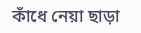কাঁধে নেয়া ছাড়া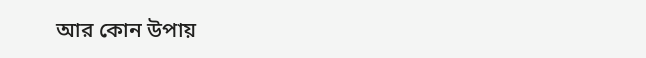আর কোন উপায়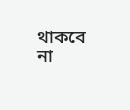থাকবে না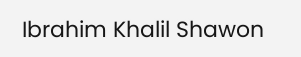Ibrahim Khalil Shawon